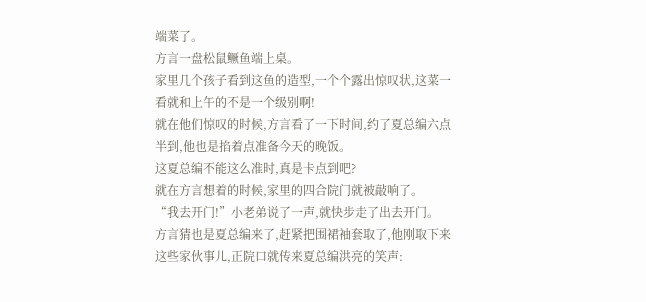端菜了。
方言一盘松鼠鳜鱼端上桌。
家里几个孩子看到这鱼的造型,一个个露出惊叹状,这菜一看就和上午的不是一个级别啊!
就在他们惊叹的时候,方言看了一下时间,约了夏总编六点半到,他也是掐着点准备今天的晚饭。
这夏总编不能这么准时,真是卡点到吧?
就在方言想着的时候,家里的四合院门就被敲响了。
“我去开门!”小老弟说了一声,就快步走了出去开门。
方言猜也是夏总编来了,赶紧把围裙袖套取了,他刚取下来这些家伙事儿,正院口就传来夏总编洪亮的笑声: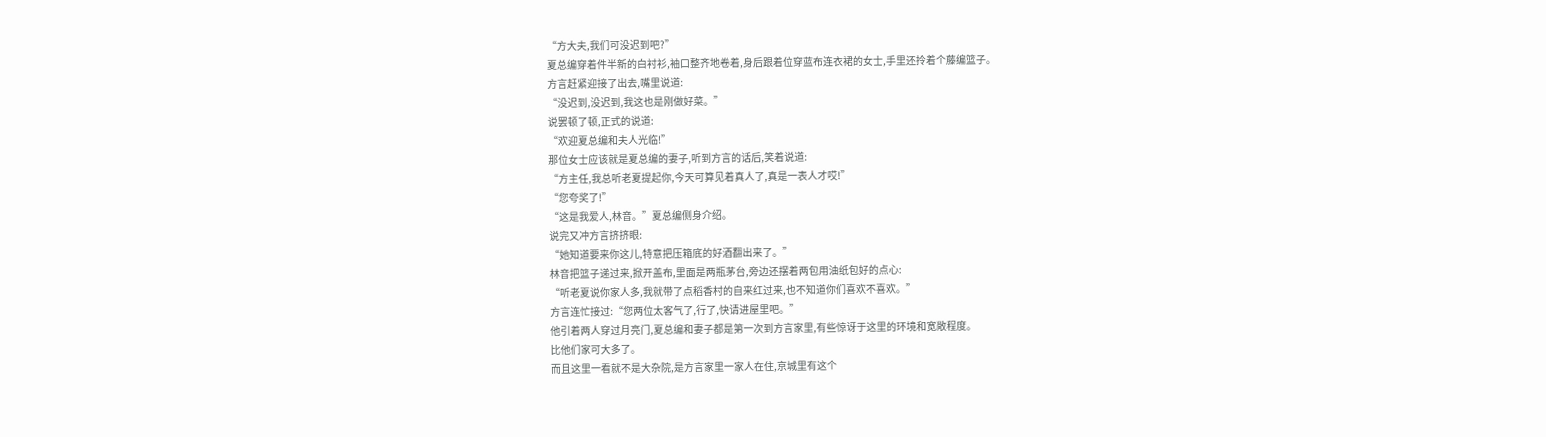“方大夫,我们可没迟到吧?”
夏总编穿着件半新的白衬衫,袖口整齐地卷着,身后跟着位穿蓝布连衣裙的女士,手里还拎着个藤编篮子。
方言赶紧迎接了出去,嘴里说道:
“没迟到,没迟到,我这也是刚做好菜。”
说罢顿了顿,正式的说道:
“欢迎夏总编和夫人光临!”
那位女士应该就是夏总编的妻子,听到方言的话后,笑着说道:
“方主任,我总听老夏提起你,今天可算见着真人了,真是一表人才哎!”
“您夸奖了!”
“这是我爱人,林音。”夏总编侧身介绍。
说完又冲方言挤挤眼:
“她知道要来你这儿,特意把压箱底的好酒翻出来了。”
林音把篮子递过来,掀开盖布,里面是两瓶茅台,旁边还摆着两包用油纸包好的点心:
“听老夏说你家人多,我就带了点稻香村的自来红过来,也不知道你们喜欢不喜欢。”
方言连忙接过:“您两位太客气了,行了,快请进屋里吧。”
他引着两人穿过月亮门,夏总编和妻子都是第一次到方言家里,有些惊讶于这里的环境和宽敞程度。
比他们家可大多了。
而且这里一看就不是大杂院,是方言家里一家人在住,京城里有这个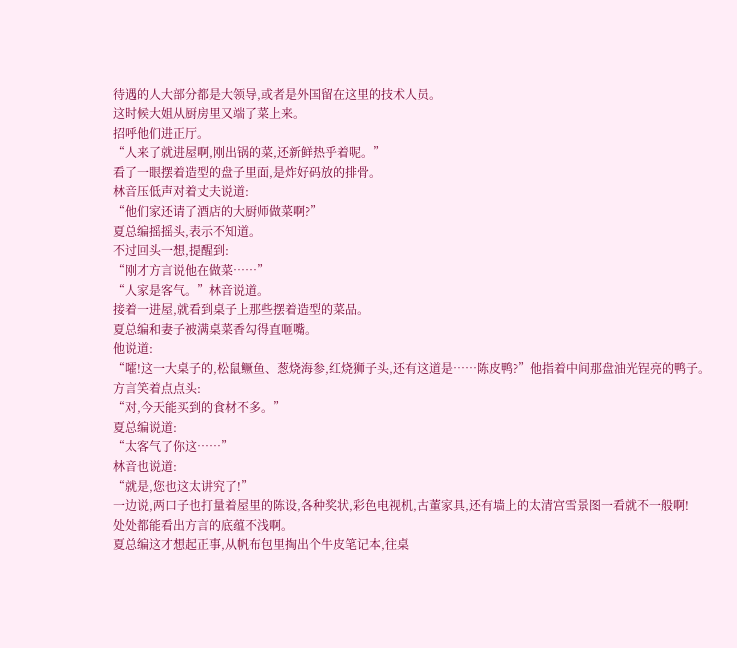待遇的人大部分都是大领导,或者是外国留在这里的技术人员。
这时候大姐从厨房里又端了菜上来。
招呼他们进正厅。
“人来了就进屋啊,刚出锅的菜,还新鲜热乎着呢。”
看了一眼摆着造型的盘子里面,是炸好码放的排骨。
林音压低声对着丈夫说道:
“他们家还请了酒店的大厨师做菜啊?”
夏总编摇摇头,表示不知道。
不过回头一想,提醒到:
“刚才方言说他在做菜……”
“人家是客气。”林音说道。
接着一进屋,就看到桌子上那些摆着造型的菜品。
夏总编和妻子被满桌菜香勾得直咂嘴。
他说道:
“嚯!这一大桌子的,松鼠鳜鱼、葱烧海参,红烧狮子头,还有这道是……陈皮鸭?”他指着中间那盘油光锃亮的鸭子。
方言笑着点点头:
“对,今天能买到的食材不多。”
夏总编说道:
“太客气了你这……”
林音也说道:
“就是,您也这太讲究了!”
一边说,两口子也打量着屋里的陈设,各种奖状,彩色电视机,古董家具,还有墙上的太清宫雪景图一看就不一般啊!
处处都能看出方言的底蕴不浅啊。
夏总编这才想起正事,从帆布包里掏出个牛皮笔记本,往桌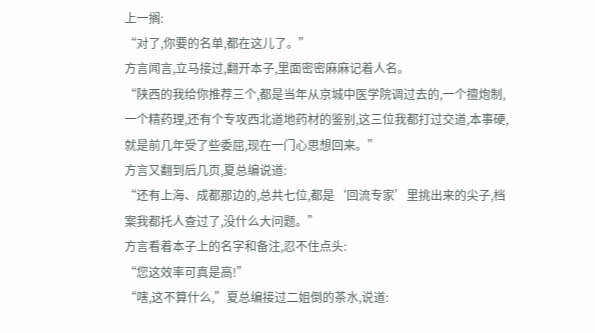上一搁:
“对了,你要的名单,都在这儿了。”
方言闻言,立马接过,翻开本子,里面密密麻麻记着人名。
“陕西的我给你推荐三个,都是当年从京城中医学院调过去的,一个擅炮制,一个精药理,还有个专攻西北道地药材的鉴别,这三位我都打过交道,本事硬,就是前几年受了些委屈,现在一门心思想回来。”
方言又翻到后几页,夏总编说道:
“还有上海、成都那边的,总共七位,都是‘回流专家’里挑出来的尖子,档案我都托人查过了,没什么大问题。”
方言看着本子上的名字和备注,忍不住点头:
“您这效率可真是高!”
“嗐,这不算什么,”夏总编接过二姐倒的茶水,说道: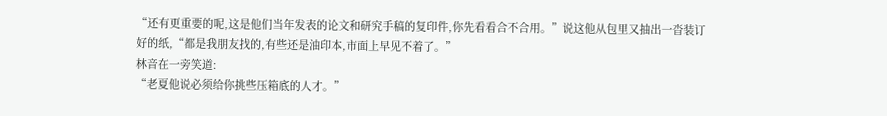“还有更重要的呢,这是他们当年发表的论文和研究手稿的复印件,你先看看合不合用。”说这他从包里又抽出一沓装订好的纸,“都是我朋友找的,有些还是油印本,市面上早见不着了。”
林音在一旁笑道:
“老夏他说必须给你挑些压箱底的人才。”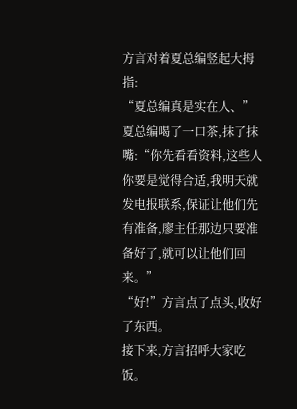方言对着夏总编竖起大拇指:
“夏总编真是实在人、”
夏总编喝了一口茶,抹了抹嘴:“你先看看资料,这些人你要是觉得合适,我明天就发电报联系,保证让他们先有准备,廖主任那边只要准备好了,就可以让他们回来。”
“好!”方言点了点头,收好了东西。
接下来,方言招呼大家吃饭。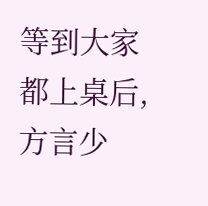等到大家都上桌后,方言少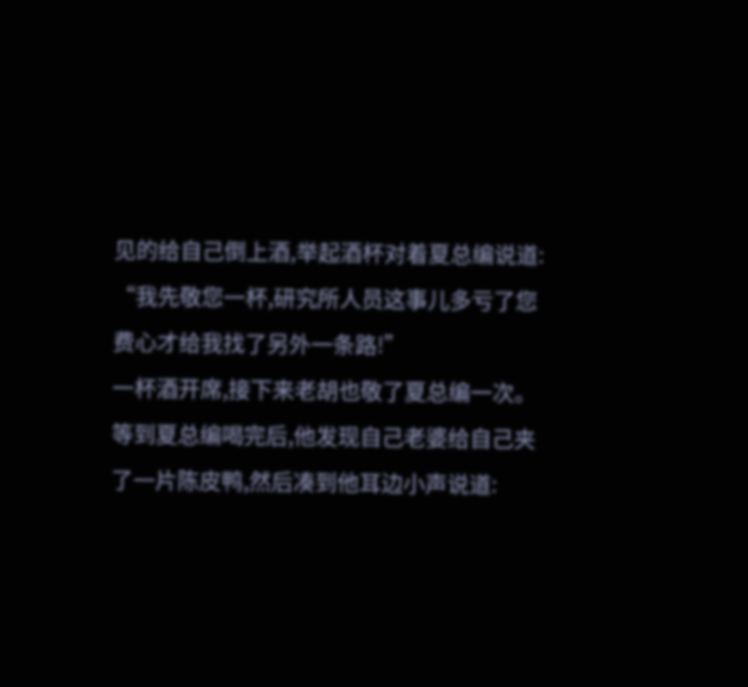见的给自己倒上酒,举起酒杯对着夏总编说道:
“我先敬您一杯,研究所人员这事儿多亏了您费心才给我找了另外一条路!”
一杯酒开席,接下来老胡也敬了夏总编一次。
等到夏总编喝完后,他发现自己老婆给自己夹了一片陈皮鸭,然后凑到他耳边小声说道: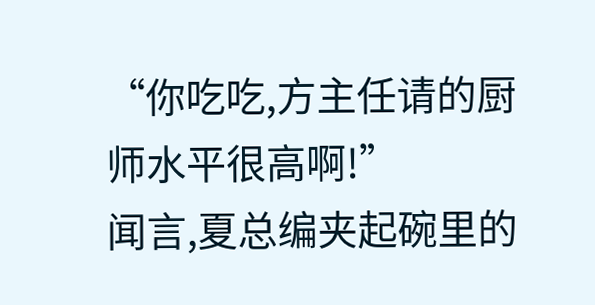“你吃吃,方主任请的厨师水平很高啊!”
闻言,夏总编夹起碗里的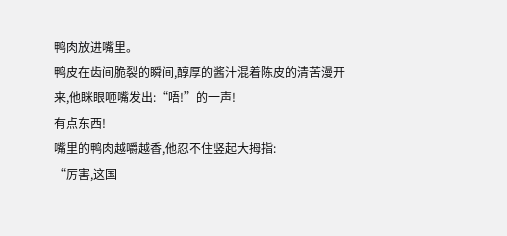鸭肉放进嘴里。
鸭皮在齿间脆裂的瞬间,醇厚的酱汁混着陈皮的清苦漫开来,他眯眼咂嘴发出:“唔!”的一声!
有点东西!
嘴里的鸭肉越嚼越香,他忍不住竖起大拇指:
“厉害,这国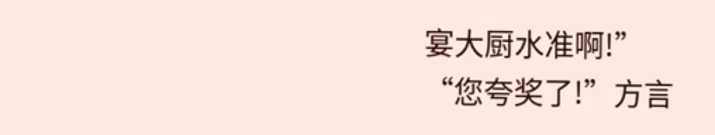宴大厨水准啊!”
“您夸奖了!”方言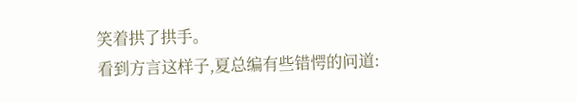笑着拱了拱手。
看到方言这样子,夏总编有些错愕的问道: